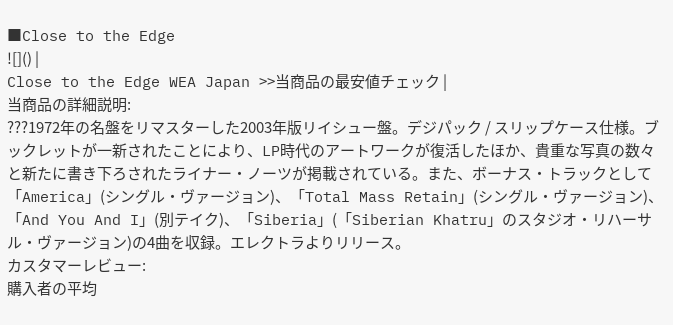■Close to the Edge
![]() |
Close to the Edge WEA Japan >>当商品の最安値チェック |
当商品の詳細説明:
???1972年の名盤をリマスターした2003年版リイシュー盤。デジパック / スリップケース仕様。ブックレットが一新されたことにより、LP時代のアートワークが復活したほか、貴重な写真の数々と新たに書き下ろされたライナー・ノーツが掲載されている。また、ボーナス・トラックとして「America」(シングル・ヴァージョン)、「Total Mass Retain」(シングル・ヴァージョン)、「And You And I」(別テイク)、「Siberia」(「Siberian Khatru」のスタジオ・リハーサル・ヴァージョン)の4曲を収録。エレクトラよりリリース。
カスタマーレビュー:
購入者の平均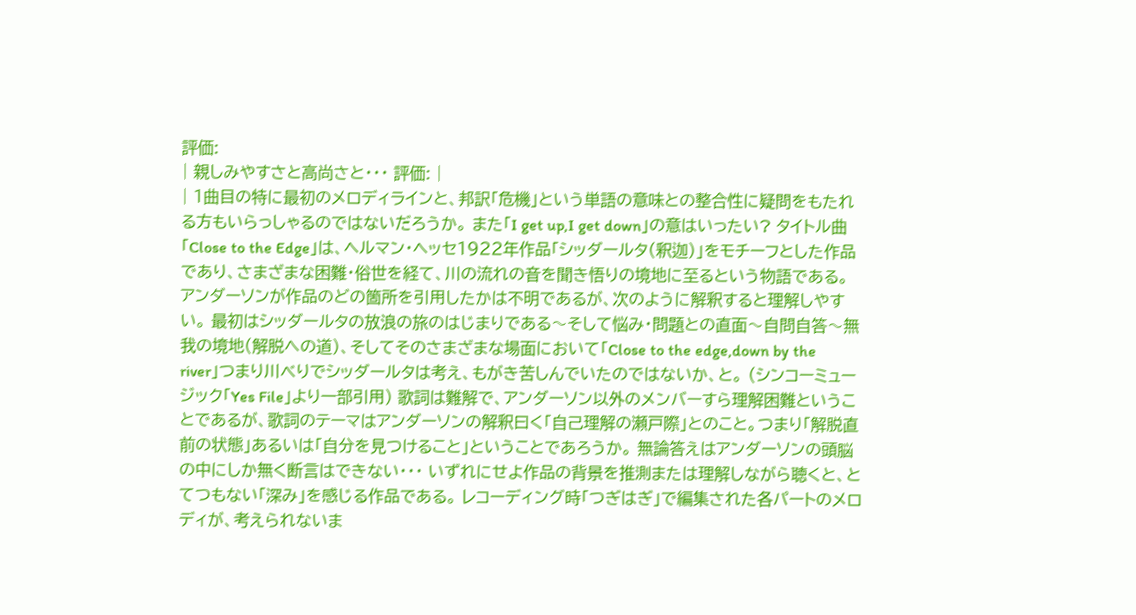評価:
| 親しみやすさと高尚さと・・・ 評価: |
| 1曲目の特に最初のメロディラインと、邦訳「危機」という単語の意味との整合性に疑問をもたれる方もいらっしゃるのではないだろうか。 また「I get up,I get down」の意はいったい? タイトル曲「Close to the Edge」は、ヘルマン・ヘッセ1922年作品「シッダールタ(釈迦)」をモチーフとした作品であり、さまざまな困難・俗世を経て、川の流れの音を聞き悟りの境地に至るという物語である。 アンダーソンが作品のどの箇所を引用したかは不明であるが、次のように解釈すると理解しやすい。 最初はシッダールタの放浪の旅のはじまりである〜そして悩み・問題との直面〜自問自答〜無我の境地(解脱への道)、そしてそのさまざまな場面において「Close to the edge,down by the river」つまり川べりでシッダールタは考え、もがき苦しんでいたのではないか、と。 (シンコーミュージック「Yes File」より一部引用) 歌詞は難解で、アンダーソン以外のメンバーすら理解困難ということであるが、歌詞のテーマはアンダーソンの解釈曰く「自己理解の瀬戸際」とのこと。つまり「解脱直前の状態」あるいは「自分を見つけること」ということであろうか。 無論答えはアンダーソンの頭脳の中にしか無く断言はできない・・・ いずれにせよ作品の背景を推測または理解しながら聴くと、とてつもない「深み」を感じる作品である。 レコーディング時「つぎはぎ」で編集された各パートのメロディが、考えられないま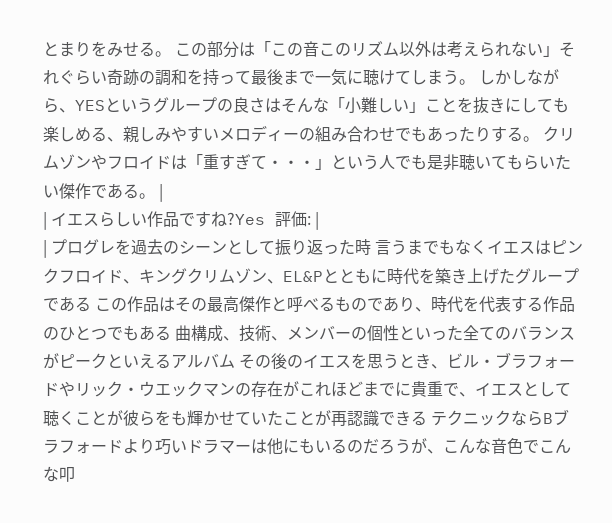とまりをみせる。 この部分は「この音このリズム以外は考えられない」それぐらい奇跡の調和を持って最後まで一気に聴けてしまう。 しかしながら、YESというグループの良さはそんな「小難しい」ことを抜きにしても楽しめる、親しみやすいメロディーの組み合わせでもあったりする。 クリムゾンやフロイドは「重すぎて・・・」という人でも是非聴いてもらいたい傑作である。 |
| イエスらしい作品ですね?Yes 評価: |
| プログレを過去のシーンとして振り返った時 言うまでもなくイエスはピンクフロイド、キングクリムゾン、EL&Pとともに時代を築き上げたグループである この作品はその最高傑作と呼べるものであり、時代を代表する作品のひとつでもある 曲構成、技術、メンバーの個性といった全てのバランスがピークといえるアルバム その後のイエスを思うとき、ビル・ブラフォードやリック・ウエックマンの存在がこれほどまでに貴重で、イエスとして聴くことが彼らをも輝かせていたことが再認識できる テクニックならBブラフォードより巧いドラマーは他にもいるのだろうが、こんな音色でこんな叩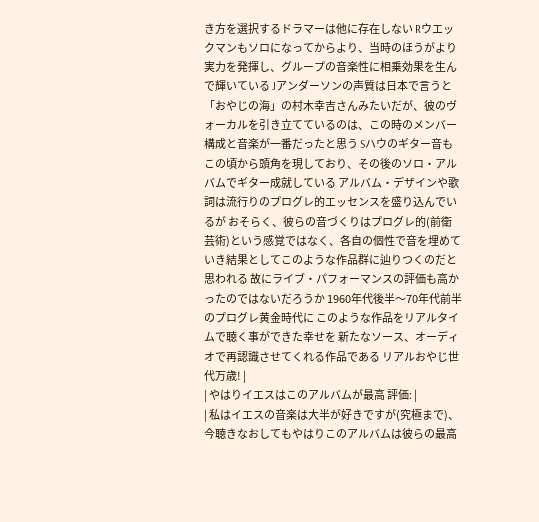き方を選択するドラマーは他に存在しない Rウエックマンもソロになってからより、当時のほうがより実力を発揮し、グループの音楽性に相乗効果を生んで輝いている Jアンダーソンの声質は日本で言うと「おやじの海」の村木幸吉さんみたいだが、彼のヴォーカルを引き立てているのは、この時のメンバー構成と音楽が一番だったと思う Sハウのギター音もこの頃から頭角を現しており、その後のソロ・アルバムでギター成就している アルバム・デザインや歌詞は流行りのプログレ的エッセンスを盛り込んでいるが おそらく、彼らの音づくりはプログレ的(前衛芸術)という感覚ではなく、各自の個性で音を埋めていき結果としてこのような作品群に辿りつくのだと思われる 故にライブ・パフォーマンスの評価も高かったのではないだろうか 1960年代後半〜70年代前半のプログレ黄金時代に このような作品をリアルタイムで聴く事ができた幸せを 新たなソース、オーディオで再認識させてくれる作品である リアルおやじ世代万歳! |
| やはりイエスはこのアルバムが最高 評価: |
| 私はイエスの音楽は大半が好きですが(究極まで)、今聴きなおしてもやはりこのアルバムは彼らの最高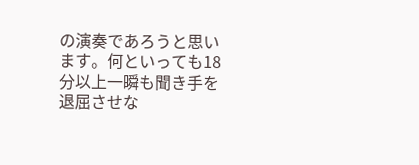の演奏であろうと思います。何といっても18分以上一瞬も聞き手を退屈させな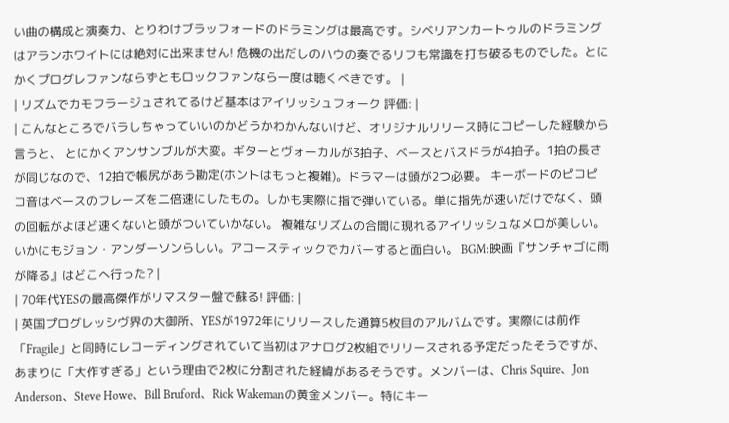い曲の構成と演奏力、とりわけブラッフォードのドラミングは最高です。シベリアンカートゥルのドラミングはアランホワイトには絶対に出来ません! 危機の出だしのハウの奏でるリフも常識を打ち破るものでした。とにかくプログレファンならずともロックファンなら一度は聴くべきです。 |
| リズムでカモフラージュされてるけど基本はアイリッシュフォーク 評価: |
| こんなところでバラしちゃっていいのかどうかわかんないけど、オリジナルリリース時にコピーした経験から言うと、 とにかくアンサンブルが大変。ギターとヴォーカルが3拍子、ベースとバスドラが4拍子。1拍の長さが同じなので、12拍で帳尻があう勘定(ホントはもっと複雑)。ドラマーは頭が2つ必要。 キーボードのピコピコ音はベースのフレーズを二倍速にしたもの。しかも実際に指で弾いている。単に指先が速いだけでなく、頭の回転がよほど速くないと頭がついていかない。 複雑なリズムの合間に現れるアイリッシュなメロが美しい。いかにもジョン・アンダーソンらしい。アコースティックでカバーすると面白い。 BGM:映画『サンチャゴに雨が降る』はどこへ行った? |
| 70年代YESの最高傑作がリマスター盤で蘇る! 評価: |
| 英国プログレッシヴ界の大御所、YESが1972年にリリースした通算5枚目のアルバムです。実際には前作「Fragile」と同時にレコーディングされていて当初はアナログ2枚組でリリースされる予定だったそうですが、あまりに「大作すぎる」という理由で2枚に分割された経緯があるそうです。メンバーは、Chris Squire、Jon Anderson、Steve Howe、Bill Bruford、Rick Wakemanの黄金メンバー。特にキー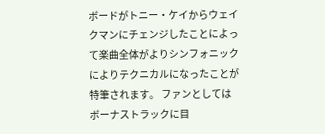ボードがトニー・ケイからウェイクマンにチェンジしたことによって楽曲全体がよりシンフォニックによりテクニカルになったことが特筆されます。 ファンとしてはボーナストラックに目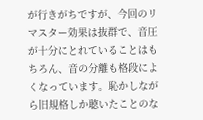が行きがちですが、今回のリマスター効果は抜群で、音圧が十分にとれていることはもちろん、音の分離も格段によくなっています。恥かしながら旧規格しか聴いたことのな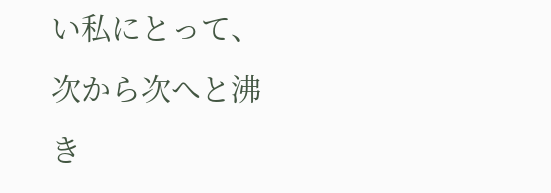い私にとって、次から次へと沸き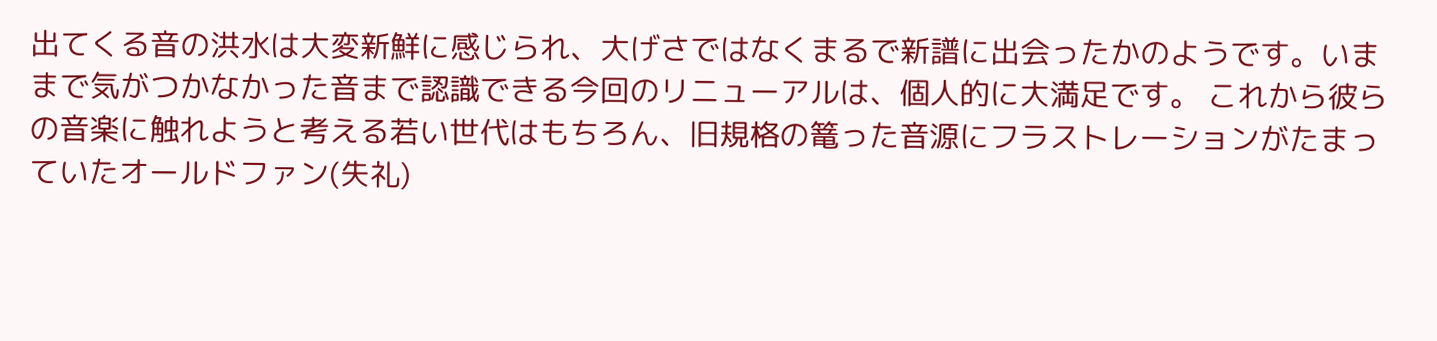出てくる音の洪水は大変新鮮に感じられ、大げさではなくまるで新譜に出会ったかのようです。いままで気がつかなかった音まで認識できる今回のリニューアルは、個人的に大満足です。 これから彼らの音楽に触れようと考える若い世代はもちろん、旧規格の篭った音源にフラストレーションがたまっていたオールドファン(失礼)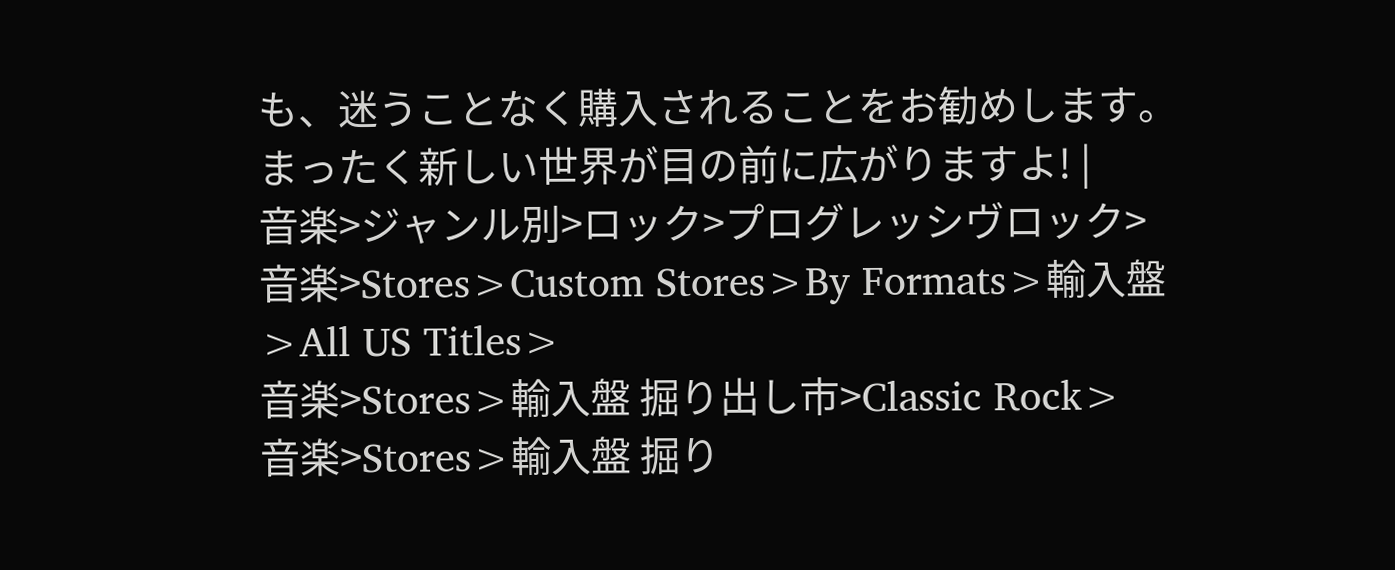も、迷うことなく購入されることをお勧めします。まったく新しい世界が目の前に広がりますよ! |
音楽>ジャンル別>ロック>プログレッシヴロック>
音楽>Stores>Custom Stores>By Formats>輸入盤>All US Titles>
音楽>Stores>輸入盤 掘り出し市>Classic Rock>
音楽>Stores>輸入盤 掘り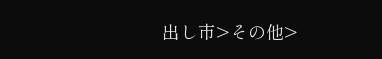出し市>その他>